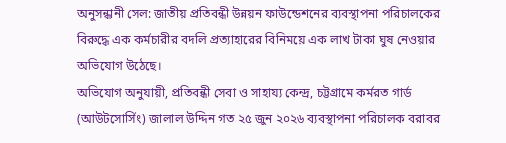অনুসন্ধানী সেল: জাতীয় প্রতিবন্ধী উন্নয়ন ফাউন্ডেশনের ব্যবস্থাপনা পরিচালকের বিরুদ্ধে এক কর্মচারীর বদলি প্রত্যাহারের বিনিময়ে এক লাখ টাকা ঘুষ নেওয়ার অভিযোগ উঠেছে।
অভিযোগ অনুযায়ী, প্রতিবন্ধী সেবা ও সাহায্য কেন্দ্র, চট্টগ্রামে কর্মরত গার্ড (আউটসোর্সিং) জালাল উদ্দিন গত ২৫ জুন ২০২৬ ব্যবস্থাপনা পরিচালক বরাবর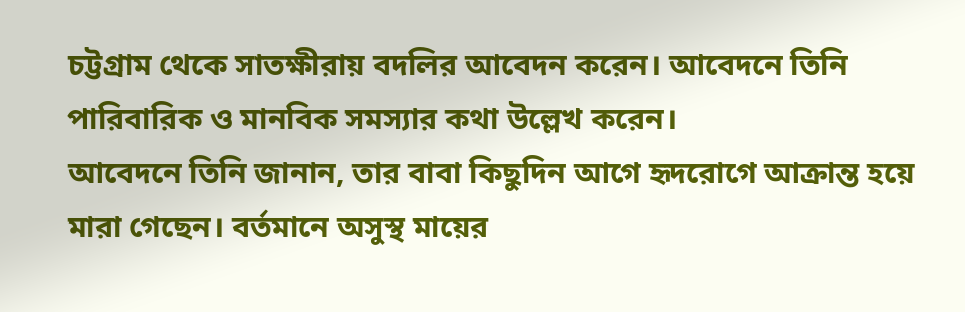চট্টগ্রাম থেকে সাতক্ষীরায় বদলির আবেদন করেন। আবেদনে তিনি পারিবারিক ও মানবিক সমস্যার কথা উল্লেখ করেন।
আবেদনে তিনি জানান, তার বাবা কিছুদিন আগে হৃদরোগে আক্রান্ত হয়ে মারা গেছেন। বর্তমানে অসুস্থ মায়ের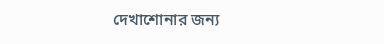দেখাশোনার জন্য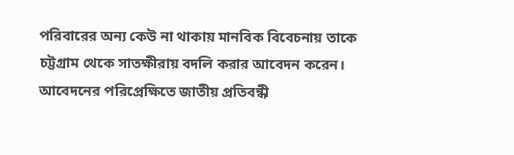পরিবারের অন্য কেউ না থাকায় মানবিক বিবেচনায় তাকে চট্টগ্রাম থেকে সাতক্ষীরায় বদলি করার আবেদন করেন।
আবেদনের পরিপ্রেক্ষিতে জাতীয় প্রতিবন্ধী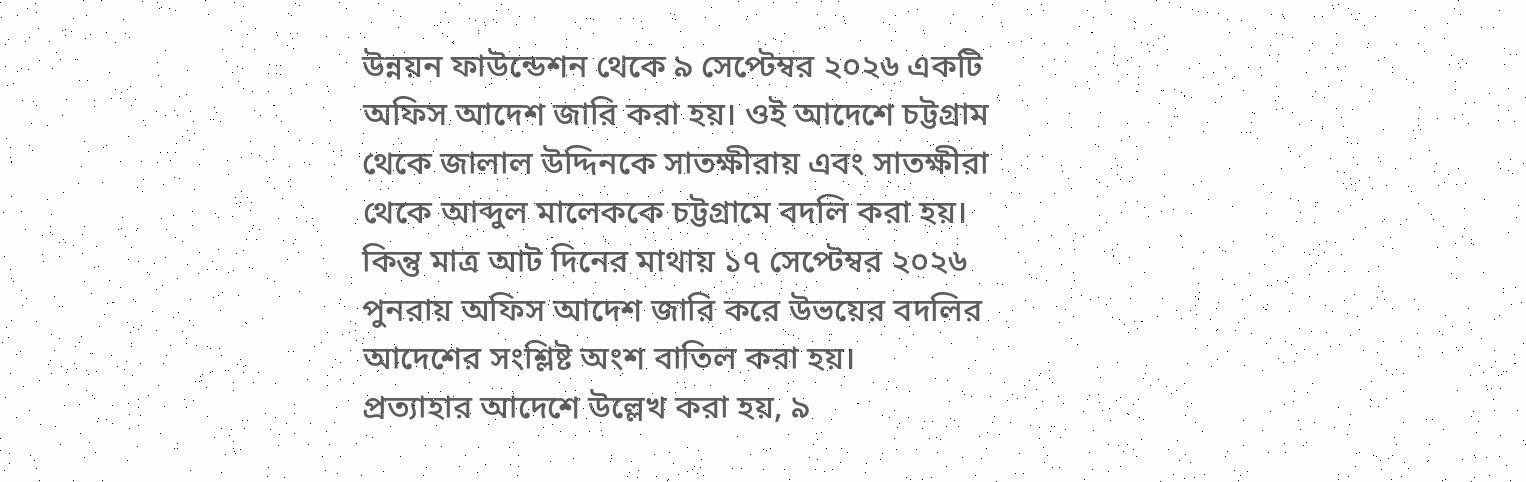উন্নয়ন ফাউন্ডেশন থেকে ৯ সেপ্টেম্বর ২০২৬ একটি অফিস আদেশ জারি করা হয়। ওই আদেশে চট্টগ্রাম থেকে জালাল উদ্দিনকে সাতক্ষীরায় এবং সাতক্ষীরা থেকে আব্দুল মালেককে চট্টগ্রামে বদলি করা হয়।
কিন্তু মাত্র আট দিনের মাথায় ১৭ সেপ্টেম্বর ২০২৬ পুনরায় অফিস আদেশ জারি করে উভয়ের বদলির আদেশের সংশ্লিষ্ট অংশ বাতিল করা হয়।
প্রত্যাহার আদেশে উল্লেখ করা হয়, ৯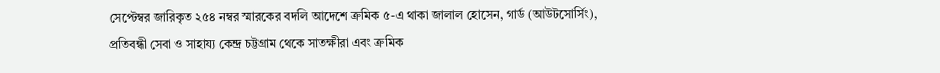সেপ্টেম্বর জারিকৃত ২৫৪ নম্বর স্মারকের বদলি আদেশে ক্রমিক ৫-এ থাকা জালাল হোসেন, গার্ড (আউটসোর্সিং), প্রতিবন্ধী সেবা ও সাহায্য কেন্দ্র চট্টগ্রাম থেকে সাতক্ষীরা এবং ক্রমিক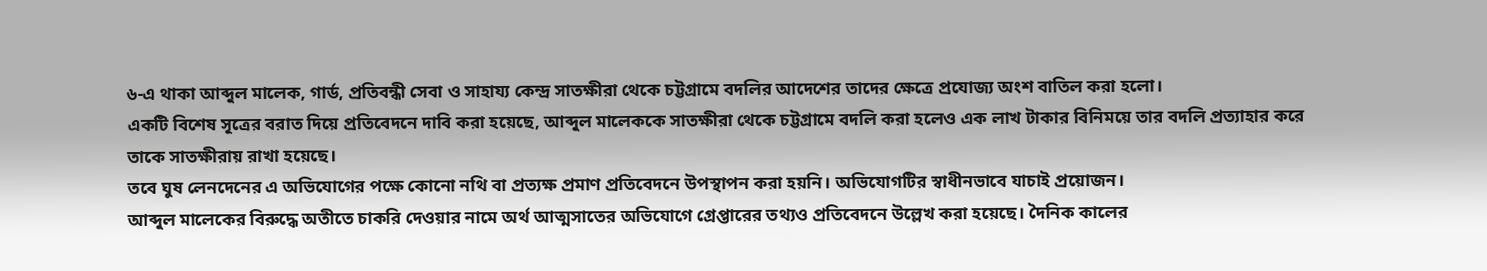৬-এ থাকা আব্দুল মালেক, গার্ড, প্রতিবন্ধী সেবা ও সাহায্য কেন্দ্র সাতক্ষীরা থেকে চট্টগ্রামে বদলির আদেশের তাদের ক্ষেত্রে প্রযোজ্য অংশ বাতিল করা হলো।
একটি বিশেষ সূত্রের বরাত দিয়ে প্রতিবেদনে দাবি করা হয়েছে, আব্দুল মালেককে সাতক্ষীরা থেকে চট্টগ্রামে বদলি করা হলেও এক লাখ টাকার বিনিময়ে তার বদলি প্রত্যাহার করে তাকে সাতক্ষীরায় রাখা হয়েছে।
তবে ঘুষ লেনদেনের এ অভিযোগের পক্ষে কোনো নথি বা প্রত্যক্ষ প্রমাণ প্রতিবেদনে উপস্থাপন করা হয়নি। অভিযোগটির স্বাধীনভাবে যাচাই প্রয়োজন।
আব্দুল মালেকের বিরুদ্ধে অতীতে চাকরি দেওয়ার নামে অর্থ আত্মসাতের অভিযোগে গ্রেপ্তারের তথ্যও প্রতিবেদনে উল্লেখ করা হয়েছে। দৈনিক কালের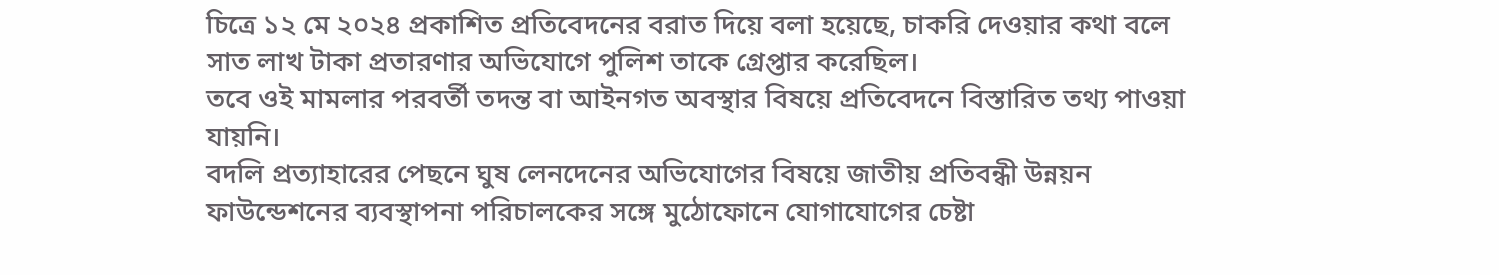চিত্রে ১২ মে ২০২৪ প্রকাশিত প্রতিবেদনের বরাত দিয়ে বলা হয়েছে, চাকরি দেওয়ার কথা বলে সাত লাখ টাকা প্রতারণার অভিযোগে পুলিশ তাকে গ্রেপ্তার করেছিল।
তবে ওই মামলার পরবর্তী তদন্ত বা আইনগত অবস্থার বিষয়ে প্রতিবেদনে বিস্তারিত তথ্য পাওয়া যায়নি।
বদলি প্রত্যাহারের পেছনে ঘুষ লেনদেনের অভিযোগের বিষয়ে জাতীয় প্রতিবন্ধী উন্নয়ন ফাউন্ডেশনের ব্যবস্থাপনা পরিচালকের সঙ্গে মুঠোফোনে যোগাযোগের চেষ্টা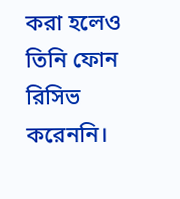করা হলেও তিনি ফোন রিসিভ করেননি।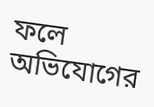ফলে অভিযোগের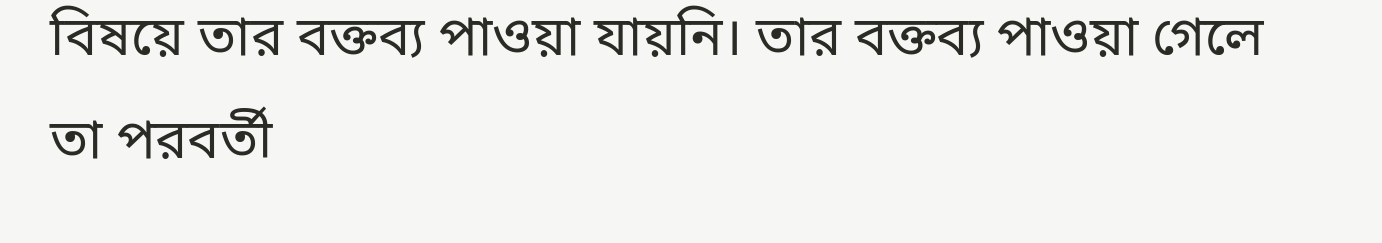বিষয়ে তার বক্তব্য পাওয়া যায়নি। তার বক্তব্য পাওয়া গেলে তা পরবর্তী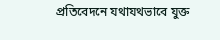প্রতিবেদনে যথাযথভাবে যুক্ত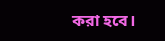করা হবে।